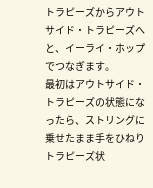トラピーズからアウトサイド・トラピーズへと、イーライ・ホップでつなぎます。
最初はアウトサイド・トラピーズの状態になったら、ストリングに乗せたまま手をひねりトラピーズ状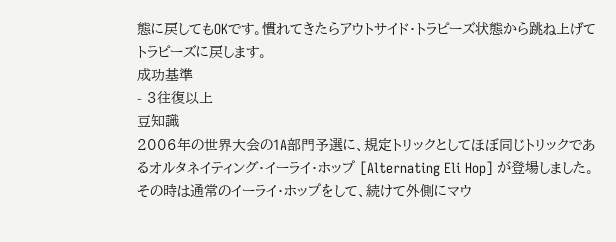態に戻してもOKです。慣れてきたらアウトサイド・トラピーズ状態から跳ね上げてトラピーズに戻します。
成功基準
- 3往復以上
豆知識
2006年の世界大会の1A部門予選に、規定トリックとしてほぼ同じトリックであるオルタネイティング・イーライ・ホップ [Alternating Eli Hop] が登場しました。
その時は通常のイーライ・ホップをして、続けて外側にマウ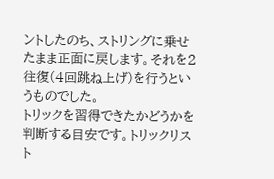ントしたのち、ストリングに乗せたまま正面に戻します。それを2往復(4回跳ね上げ)を行うというものでした。
トリックを習得できたかどうかを判断する目安です。トリックリスト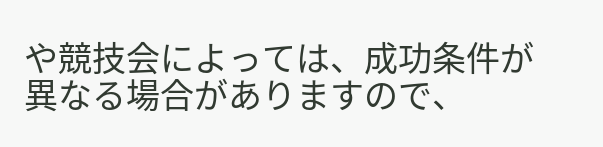や競技会によっては、成功条件が異なる場合がありますので、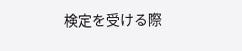検定を受ける際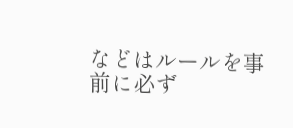などはルールを事前に必ず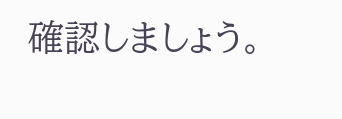確認しましょう。